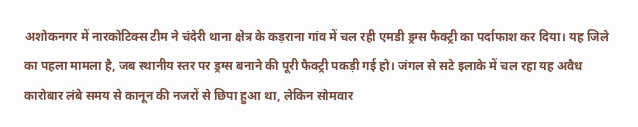अशोकनगर में नारकोटिक्स टीम ने चंदेरी थाना क्षेत्र के कड़राना गांव में चल रही एमडी ड्रग्स फैक्ट्री का पर्दाफाश कर दिया। यह जिले का पहला मामला है, जब स्थानीय स्तर पर ड्रग्स बनाने की पूरी फैक्ट्री पकड़ी गई हो। जंगल से सटे इलाके में चल रहा यह अवैध कारोबार लंबे समय से कानून की नजरों से छिपा हुआ था, लेकिन सोमवार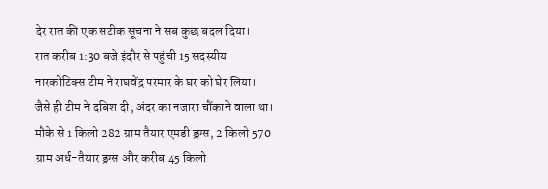देर रात की एक सटीक सूचना ने सब कुछ बदल दिया।
रात करीब 1:30 बजे इंदौर से पहुंची 15 सदस्यीय नारकोटिक्स टीम ने राघवेंद्र परमार के घर को घेर लिया। जैसे ही टीम ने दबिश दी, अंदर का नजारा चौंकाने वाला था। मौके से 1 किलो 282 ग्राम तैयार एमडी ड्रग्स, 2 किलो 570 ग्राम अर्ध-तैयार ड्रग्स और करीब 45 किलो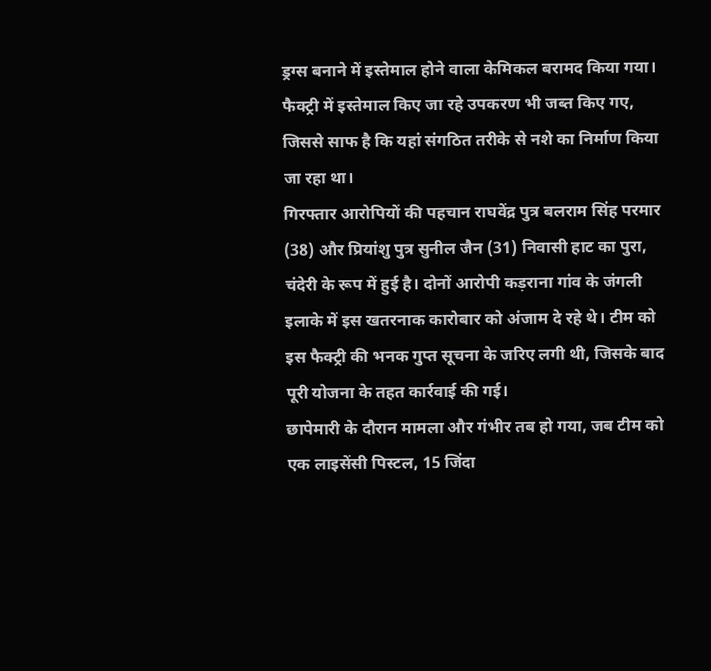ड्रग्स बनाने में इस्तेमाल होने वाला केमिकल बरामद किया गया। फैक्ट्री में इस्तेमाल किए जा रहे उपकरण भी जब्त किए गए, जिससे साफ है कि यहां संगठित तरीके से नशे का निर्माण किया जा रहा था।
गिरफ्तार आरोपियों की पहचान राघवेंद्र पुत्र बलराम सिंह परमार (38) और प्रियांशु पुत्र सुनील जैन (31) निवासी हाट का पुरा, चंदेरी के रूप में हुई है। दोनों आरोपी कड़राना गांव के जंगली इलाके में इस खतरनाक कारोबार को अंजाम दे रहे थे। टीम को इस फैक्ट्री की भनक गुप्त सूचना के जरिए लगी थी, जिसके बाद पूरी योजना के तहत कार्रवाई की गई।
छापेमारी के दौरान मामला और गंभीर तब हो गया, जब टीम को एक लाइसेंसी पिस्टल, 15 जिंदा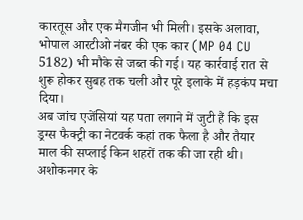कारतूस और एक मैगजीन भी मिली। इसके अलावा, भोपाल आरटीओ नंबर की एक कार (MP 04 CU 5182) भी मौके से जब्त की गई। यह कार्रवाई रात से शुरू होकर सुबह तक चली और पूरे इलाके में हड़कंप मचा दिया।
अब जांच एजेंसियां यह पता लगाने में जुटी हैं कि इस ड्रग्स फैक्ट्री का नेटवर्क कहां तक फैला है और तैयार माल की सप्लाई किन शहरों तक की जा रही थी। अशोकनगर के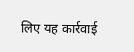लिए यह कार्रवाई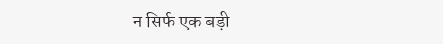न सिर्फ एक बड़ी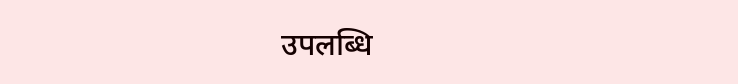उपलब्धि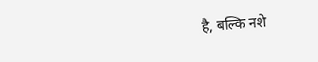है, बल्कि नशे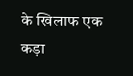के खिलाफ एक कड़ा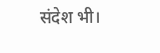संदेश भी।